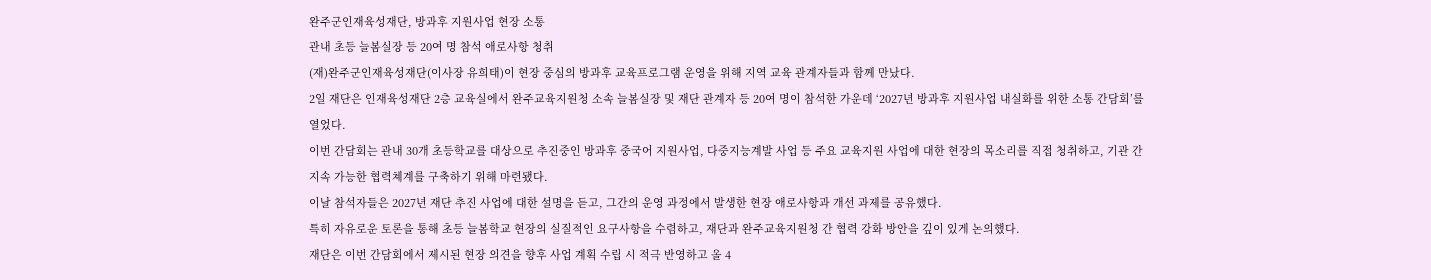완주군인재육성재단, 방과후 지원사업 현장 소통
관내 초등 늘봄실장 등 20여 명 참석 애로사항 청취
(재)완주군인재육성재단(이사장 유희태)이 현장 중심의 방과후 교육프로그램 운영을 위해 지역 교육 관계자들과 함께 만났다.
2일 재단은 인재육성재단 2층 교육실에서 완주교육지원청 소속 늘봄실장 및 재단 관계자 등 20여 명이 참석한 가운데 ‘2027년 방과후 지원사업 내실화를 위한 소통 간담회’를 열었다.
이번 간담회는 관내 30개 초등학교를 대상으로 추진중인 방과후 중국어 지원사업, 다중지능계발 사업 등 주요 교육지원 사업에 대한 현장의 목소리를 직접 청취하고, 기관 간 지속 가능한 협력쳬계를 구축하기 위해 마련됐다.
이날 참석자들은 2027년 재단 추진 사업에 대한 설명을 듣고, 그간의 운영 과정에서 발생한 현장 애로사항과 개선 과제를 공유했다.
특히 자유로운 토론을 통해 초등 늘봄학교 현장의 실질적인 요구사항을 수렴하고, 재단과 완주교육지원청 간 협력 강화 방안을 깊이 있게 논의했다.
재단은 이번 간담회에서 제시된 현장 의견을 향후 사업 계획 수립 시 적극 반영하고 올 4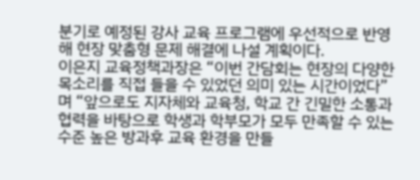분기로 예정된 강사 교육 프로그램에 우선적으로 반영해 현장 맞춤형 문제 해결에 나설 계획이다.
이은지 교육정책과장은 “이번 간담회는 현장의 다양한 목소리를 직접 들을 수 있었던 의미 있는 시간이었다”며 “앞으로도 지자체와 교육청, 학교 간 긴밀한 소통과 협력을 바탕으로 학생과 학부모가 모두 만족할 수 있는 수준 높은 방과후 교육 환경을 만들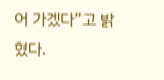어 가겠다”고 밝혔다.